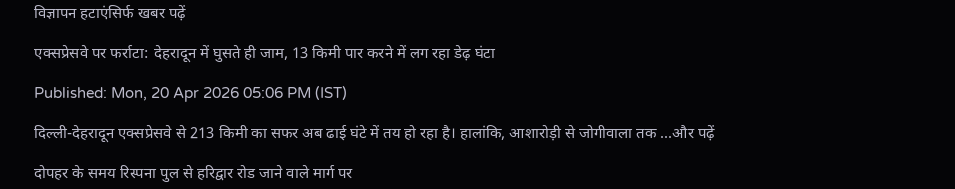विज्ञापन हटाएंसिर्फ खबर पढ़ें

एक्सप्रेसवे पर फर्राटा: देहरादून में घुसते ही जाम, 13 किमी पार करने में लग रहा डेढ़ घंटा

Published: Mon, 20 Apr 2026 05:06 PM (IST)

दिल्ली-देहरादून एक्सप्रेसवे से 213 किमी का सफर अब ढाई घंटे में तय हो रहा है। हालांकि, आशारोड़ी से जोगीवाला तक ...और पढ़ें

दोपहर के समय रिस्पना पुल से हरिद्वार रोड जाने वाले मार्ग पर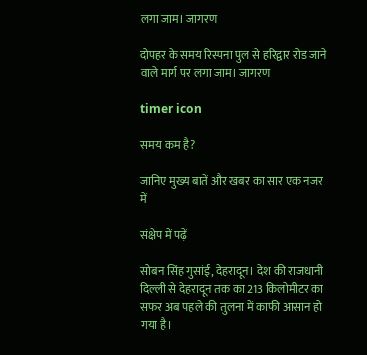लगा जाम। जागरण

दोपहर के समय रिस्पना पुल से हरिद्वार रोड जाने वाले मार्ग पर लगा जाम। जागरण

timer icon

समय कम है?

जानिए मुख्य बातें और खबर का सार एक नजर में

संक्षेप में पढ़ें

सोबन सिंह गुसांई, देहरादून। देश की राजधानी दिल्ली से देहरादून तक का 213 किलोमीटर का सफर अब पहले की तुलना में काफी आसान हो गया है।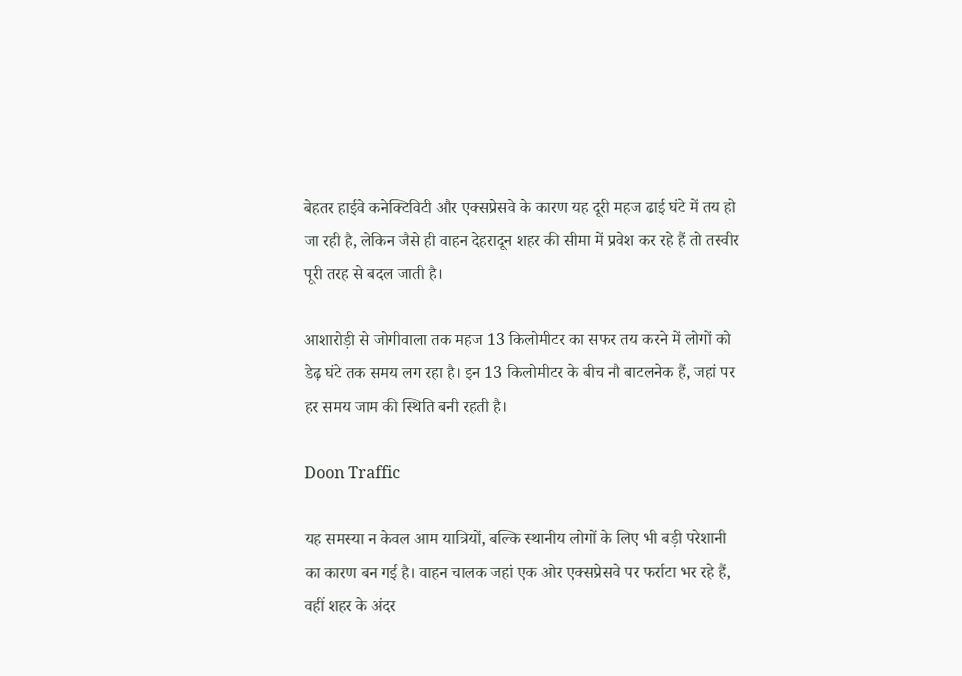बेहतर हाईवे कनेक्टिविटी और एक्सप्रेसवे के कारण यह दूरी महज ढाई घंटे में तय हो जा रही है, लेकिन जैसे ही वाहन देहरादून शहर की सीमा में प्रवेश कर रहे हैं तो तस्वीर पूरी तरह से बदल जाती है।

आशारोड़ी से जोगीवाला तक महज 13 किलोमीटर का सफर तय करने में लोगों को डेढ़ घंटे तक समय लग रहा है। इन 13 किलोमीटर के बीच नौ बाटलनेक हैं, जहां पर हर समय जाम की स्थिति बनी रहती है।

Doon Traffic

यह समस्या न केवल आम यात्रियों, बल्कि स्थानीय लोगों के लिए भी बड़ी परेशानी का कारण बन गई है। वाहन चालक जहां एक ओर एक्सप्रेसवे पर फर्राटा भर रहे हैं, वहीं शहर के अंदर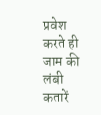प्रवेश करते ही जाम की लंबी कतारें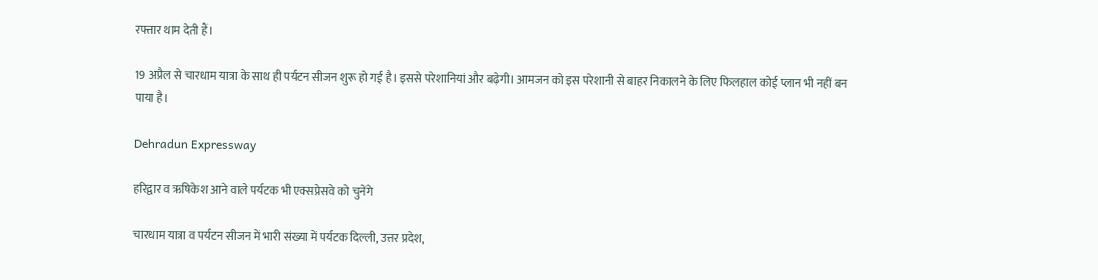रफ्तार थाम देती हैं।

19 अप्रैल से चारधाम यात्रा के साथ ही पर्यटन सीजन शुरू हो गई है। इससे परेशानियां और बढ़ेगी। आमजन को इस परेशानी से बाहर निकालने के लिए फिलहाल कोई प्लान भी नहीं बन पाया है।

Dehradun Expressway

हरिद्वार व ऋषिकेश आने वाले पर्यटक भी एक्सप्रेसवे को चुनेंगे

चारधाम यात्रा व पर्यटन सीजन में भारी संख्या में पर्यटक दिल्ली, उत्तर प्रदेश,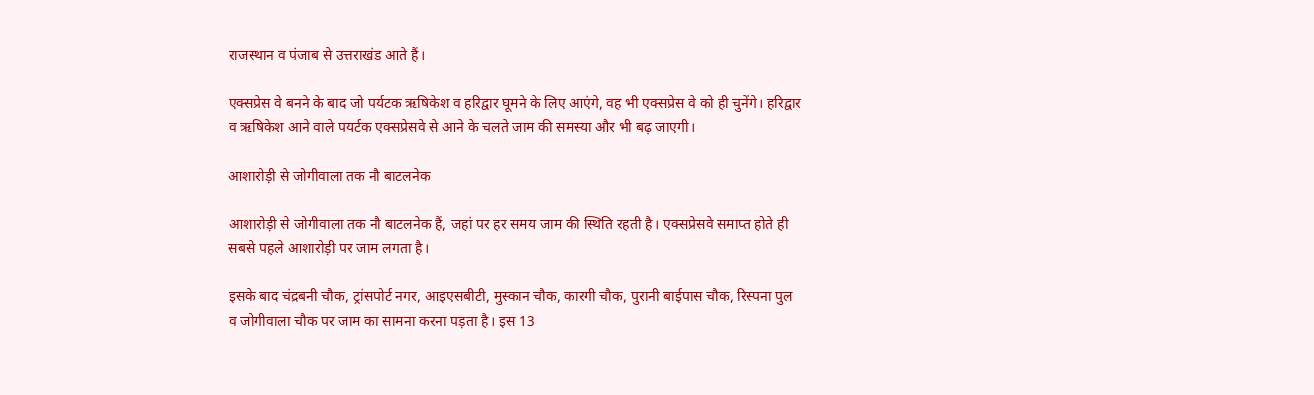राजस्थान व पंजाब से उत्तराखंड आते हैं।

एक्सप्रेस वे बनने के बाद जो पर्यटक ऋषिकेश व हरिद्वार घूमने के लिए आएंगे, वह भी एक्सप्रेस वे को ही चुनेंगे। हरिद्वार व ऋषिकेश आने वाले पयर्टक एक्सप्रेसवे से आने के चलते जाम की समस्या और भी बढ़ जाएगी।

आशारोड़ी से जोगीवाला तक नौ बाटलनेक

आशारोड़ी से जोगीवाला तक नौ बाटलनेक हैं, जहां पर हर समय जाम की स्थिति रहती है। एक्सप्रेसवे समाप्त होते ही सबसे पहले आशारोड़ी पर जाम लगता है।

इसके बाद चंद्रबनी चौक, ट्रांसपोर्ट नगर, आइएसबीटी, मुस्कान चौक, कारगी चौक, पुरानी बाईपास चौक, रिस्पना पुल व जोगीवाला चौक पर जाम का सामना करना पड़ता है। इस 13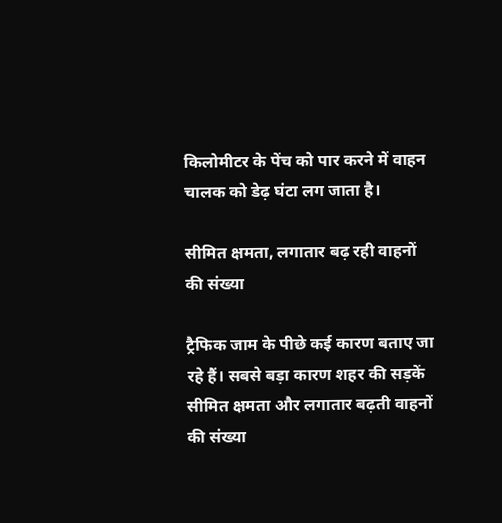किलोमीटर के पेंच को पार करने में वाहन चालक को डेढ़ घंटा लग जाता है।

सीमित क्षमता, लगातार बढ़ रही वाहनों की संख्या

ट्रैफिक जाम के पीछे कई कारण बताए जा रहे हैं। सबसे बड़ा कारण शहर की सड़कें सीमित क्षमता और लगातार बढ़ती वाहनों की संख्या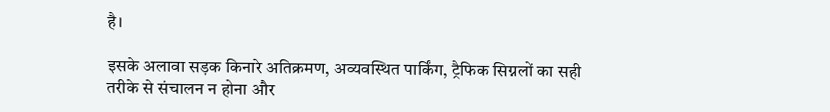है।

इसके अलावा सड़क किनारे अतिक्रमण, अव्यवस्थित पार्किंग, ट्रैफिक सिग्नलों का सही तरीके से संचालन न होना और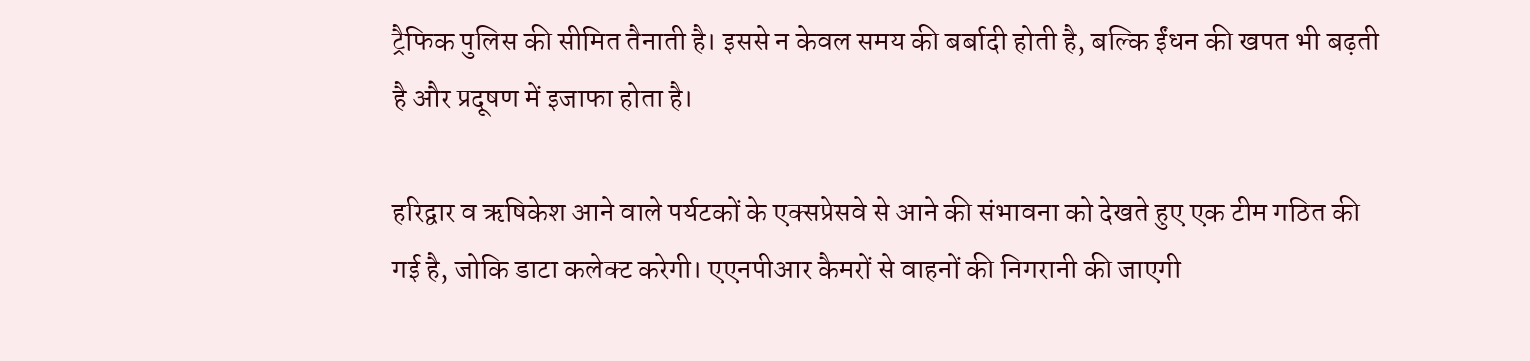ट्रैफिक पुलिस की सीमित तैनाती है। इससे न केवल समय की बर्बादी होती है, बल्कि ईंधन की खपत भी बढ़ती है और प्रदूषण में इजाफा होता है।

हरिद्वार व ऋषिकेश आने वाले पर्यटकों के एक्सप्रेसवे से आने की संभावना को देखते हुए एक टीम गठित की गई है, जोकि डाटा कलेक्ट करेगी। एएनपीआर कैमरों से वाहनों की निगरानी की जाएगी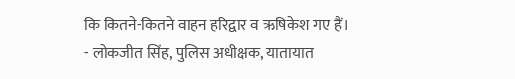कि कितने-कितने वाहन हरिद्वार व ऋषिकेश गए हैं।
- लोकजीत सिंह, पुलिस अधीक्षक, यातायात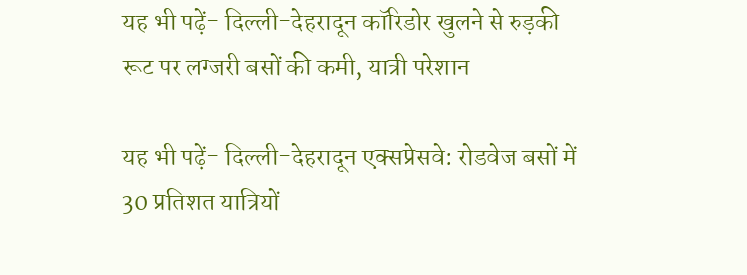यह भी पढ़ें- दिल्ली-देहरादून कॉरिडोर खुलने से रुड़की रूट पर लग्जरी बसों की कमी, यात्री परेशान

यह भी पढ़ें- दिल्ली-देहरादून एक्सप्रेसवे: रोडवेज बसों में 30 प्रतिशत यात्रियों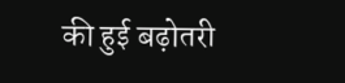की हुई बढ़ोतरी